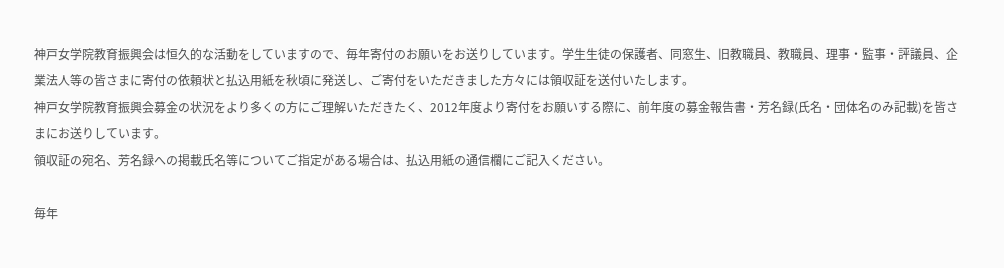神戸女学院教育振興会は恒久的な活動をしていますので、毎年寄付のお願いをお送りしています。学生生徒の保護者、同窓生、旧教職員、教職員、理事・監事・評議員、企業法人等の皆さまに寄付の依頼状と払込用紙を秋頃に発送し、ご寄付をいただきました方々には領収証を送付いたします。
神戸女学院教育振興会募金の状況をより多くの方にご理解いただきたく、2012年度より寄付をお願いする際に、前年度の募金報告書・芳名録(氏名・団体名のみ記載)を皆さまにお送りしています。
領収証の宛名、芳名録への掲載氏名等についてご指定がある場合は、払込用紙の通信欄にご記入ください。

毎年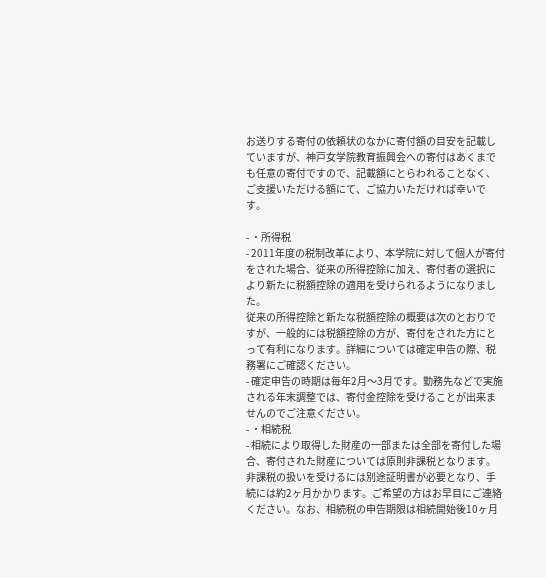お送りする寄付の依頼状のなかに寄付額の目安を記載していますが、神戸女学院教育振興会への寄付はあくまでも任意の寄付ですので、記載額にとらわれることなく、ご支援いただける額にて、ご協力いただければ幸いです。

- ・所得税
- 2011年度の税制改革により、本学院に対して個人が寄付をされた場合、従来の所得控除に加え、寄付者の選択により新たに税額控除の適用を受けられるようになりました。
従来の所得控除と新たな税額控除の概要は次のとおりですが、一般的には税額控除の方が、寄付をされた方にとって有利になります。詳細については確定申告の際、税務署にご確認ください。
- 確定申告の時期は毎年2月〜3月です。勤務先などで実施される年末調整では、寄付金控除を受けることが出来ませんのでご注意ください。
- ・相続税
- 相続により取得した財産の一部または全部を寄付した場合、寄付された財産については原則非課税となります。非課税の扱いを受けるには別途証明書が必要となり、手続には約2ヶ月かかります。ご希望の方はお早目にご連絡ください。なお、相続税の申告期限は相続開始後10ヶ月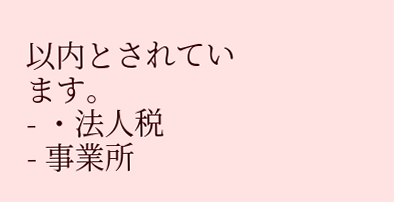以内とされています。
- ・法人税
- 事業所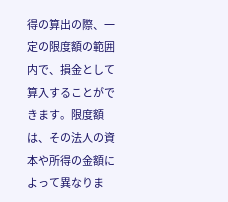得の算出の際、一定の限度額の範囲内で、損金として算入することができます。限度額は、その法人の資本や所得の金額によって異なりま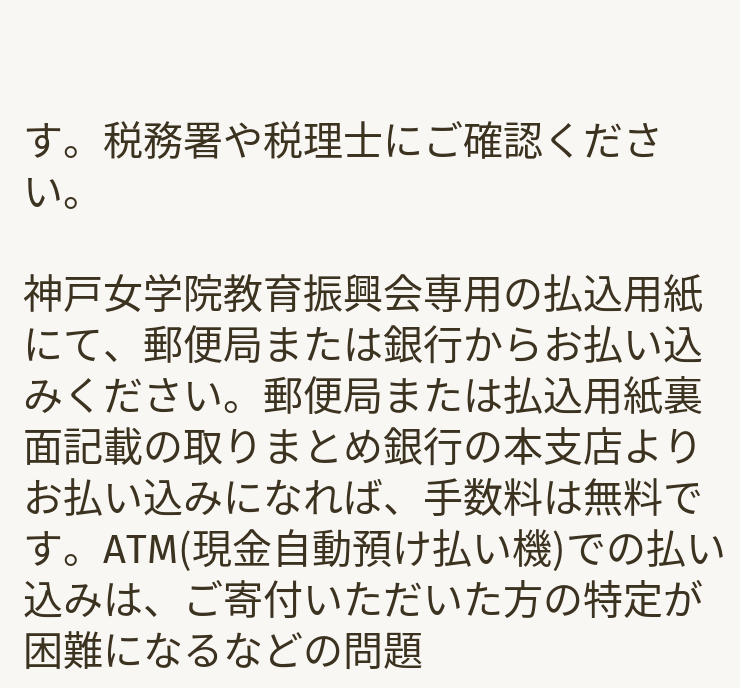す。税務署や税理士にご確認ください。

神戸女学院教育振興会専用の払込用紙にて、郵便局または銀行からお払い込みください。郵便局または払込用紙裏面記載の取りまとめ銀行の本支店よりお払い込みになれば、手数料は無料です。ATM(現金自動預け払い機)での払い込みは、ご寄付いただいた方の特定が困難になるなどの問題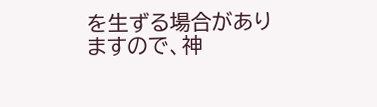を生ずる場合がありますので、神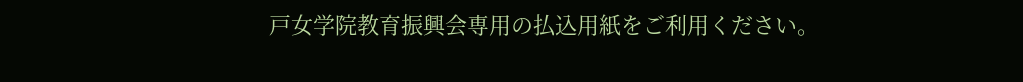戸女学院教育振興会専用の払込用紙をご利用ください。